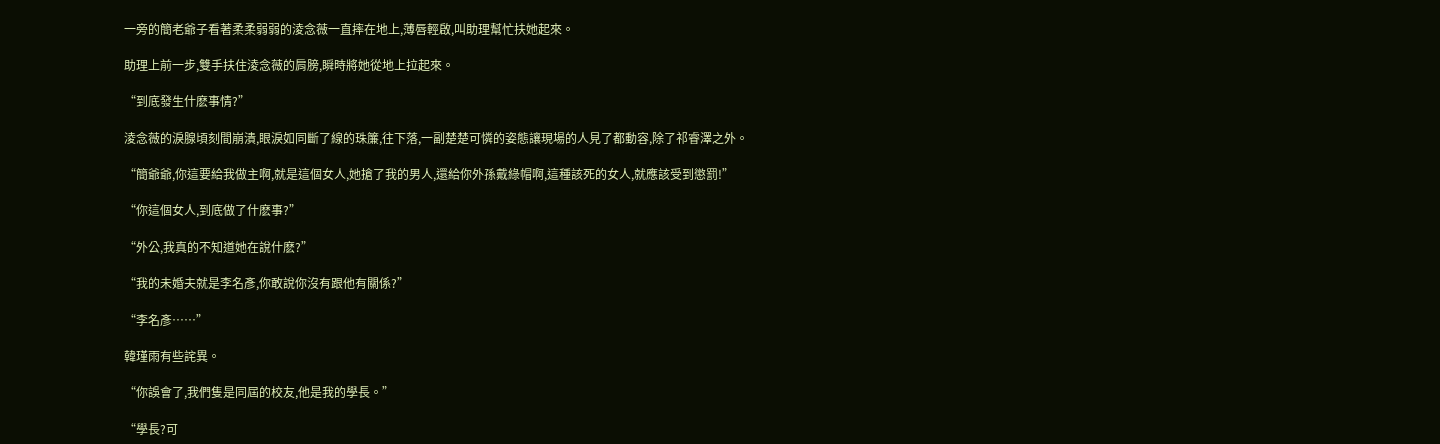一旁的簡老爺子看著柔柔弱弱的淩念薇一直摔在地上,薄唇輕啟,叫助理幫忙扶她起來。

助理上前一步,雙手扶住淩念薇的肩膀,瞬時將她從地上拉起來。

“到底發生什麽事情?”

淩念薇的淚腺頃刻間崩潰,眼淚如同斷了線的珠簾,往下落,一副楚楚可憐的姿態讓現場的人見了都動容,除了祁睿澤之外。

“簡爺爺,你這要給我做主啊,就是這個女人,她搶了我的男人,還給你外孫戴綠帽啊,這種該死的女人,就應該受到懲罰!”

“你這個女人,到底做了什麽事?”

“外公,我真的不知道她在說什麽?”

“我的未婚夫就是李名彥,你敢說你沒有跟他有關係?”

“李名彥……”

韓瑾雨有些詫異。

“你誤會了,我們隻是同屆的校友,他是我的學長。”

“學長?可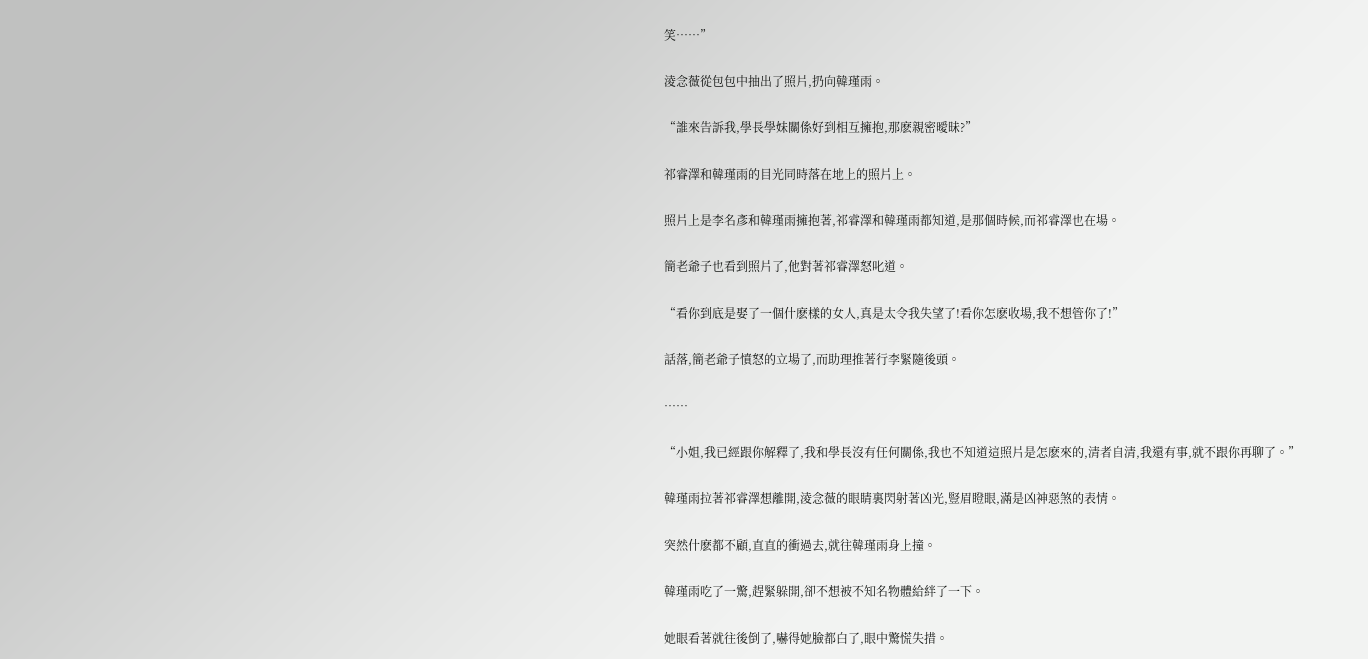笑……”

淩念薇從包包中抽出了照片,扔向韓瑾雨。

“誰來告訴我,學長學妹關係好到相互擁抱,那麽親密曖昧?”

祁睿澤和韓瑾雨的目光同時落在地上的照片上。

照片上是李名彥和韓瑾雨擁抱著,祁睿澤和韓瑾雨都知道,是那個時候,而祁睿澤也在場。

簡老爺子也看到照片了,他對著祁睿澤怒叱道。

“看你到底是娶了一個什麽樣的女人,真是太令我失望了!看你怎麽收場,我不想管你了!”

話落,簡老爺子憤怒的立場了,而助理推著行李緊隨後頭。

……

“小姐,我已經跟你解釋了,我和學長沒有任何關係,我也不知道這照片是怎麽來的,清者自清,我還有事,就不跟你再聊了。”

韓瑾雨拉著祁睿澤想離開,淩念薇的眼睛裏閃射著凶光,豎眉瞪眼,滿是凶神惡煞的表情。

突然什麽都不顧,直直的衝過去,就往韓瑾雨身上撞。

韓瑾雨吃了一驚,趕緊躲開,卻不想被不知名物體給絆了一下。

她眼看著就往後倒了,嚇得她臉都白了,眼中驚慌失措。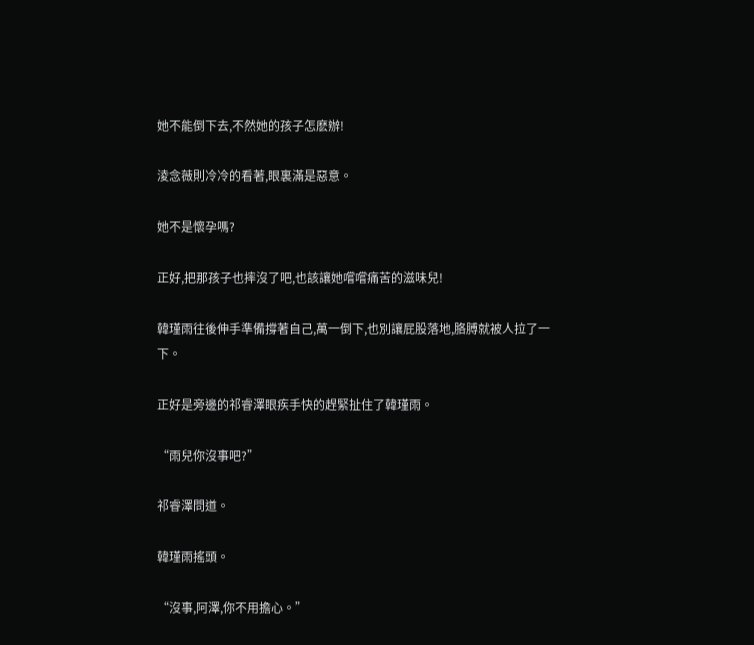她不能倒下去,不然她的孩子怎麽辦!

淩念薇則冷冷的看著,眼裏滿是惡意。

她不是懷孕嗎?

正好,把那孩子也摔沒了吧,也該讓她嚐嚐痛苦的滋味兒!

韓瑾雨往後伸手準備撐著自己,萬一倒下,也別讓屁股落地,胳膊就被人拉了一下。

正好是旁邊的祁睿澤眼疾手快的趕緊扯住了韓瑾雨。

“雨兒你沒事吧?”

祁睿澤問道。

韓瑾雨搖頭。

“沒事,阿澤,你不用擔心。”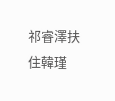祁睿澤扶住韓瑾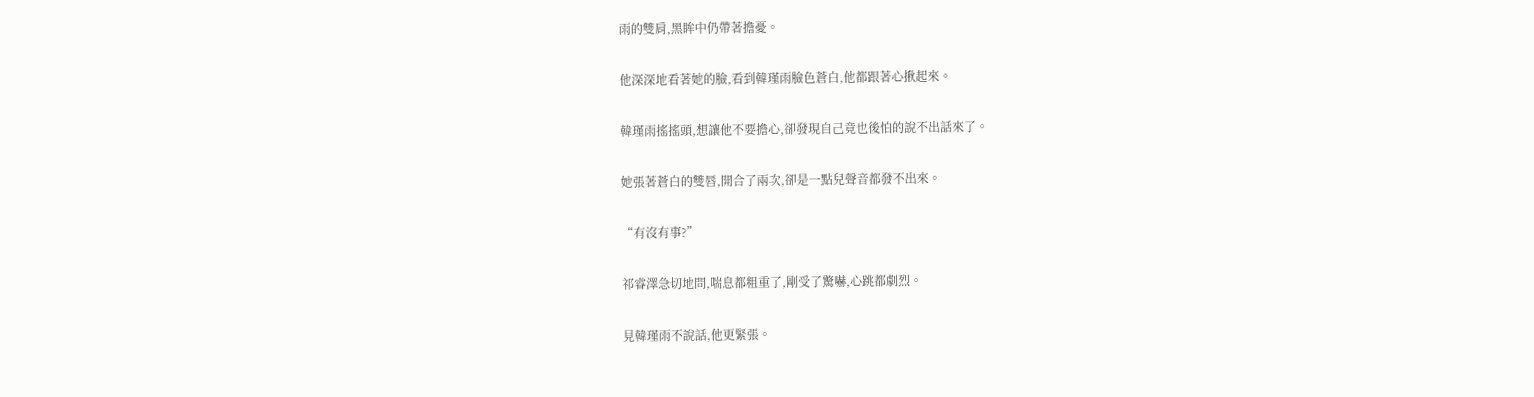雨的雙肩,黑眸中仍帶著擔憂。

他深深地看著她的臉,看到韓瑾雨臉色蒼白,他都跟著心揪起來。

韓瑾雨搖搖頭,想讓他不要擔心,卻發現自己竟也後怕的說不出話來了。

她張著蒼白的雙唇,開合了兩次,卻是一點兒聲音都發不出來。

“有沒有事?”

祁睿澤急切地問,喘息都粗重了,剛受了驚嚇,心跳都劇烈。

見韓瑾雨不說話,他更緊張。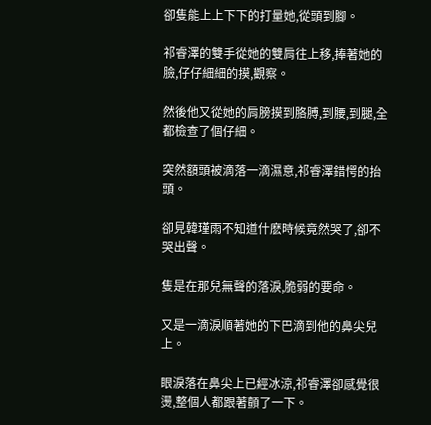卻隻能上上下下的打量她,從頭到腳。

祁睿澤的雙手從她的雙肩往上移,捧著她的臉,仔仔細細的摸,觀察。

然後他又從她的肩膀摸到胳膊,到腰,到腿,全都檢查了個仔細。

突然額頭被滴落一滴濕意,祁睿澤錯愕的抬頭。

卻見韓瑾雨不知道什麽時候竟然哭了,卻不哭出聲。

隻是在那兒無聲的落淚,脆弱的要命。

又是一滴淚順著她的下巴滴到他的鼻尖兒上。

眼淚落在鼻尖上已經冰涼,祁睿澤卻感覺很燙,整個人都跟著顫了一下。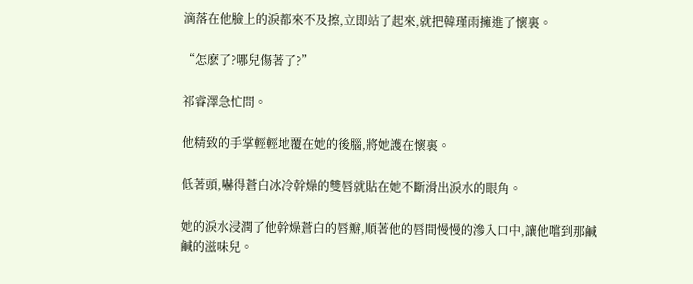滴落在他臉上的淚都來不及擦,立即站了起來,就把韓瑾雨擁進了懷裏。

“怎麽了?哪兒傷著了?”

祁睿澤急忙問。

他精致的手掌輕輕地覆在她的後腦,將她護在懷裏。

低著頭,嚇得蒼白冰冷幹燥的雙唇就貼在她不斷滑出淚水的眼角。

她的淚水浸潤了他幹燥蒼白的唇瓣,順著他的唇間慢慢的滲入口中,讓他嚐到那鹹鹹的滋味兒。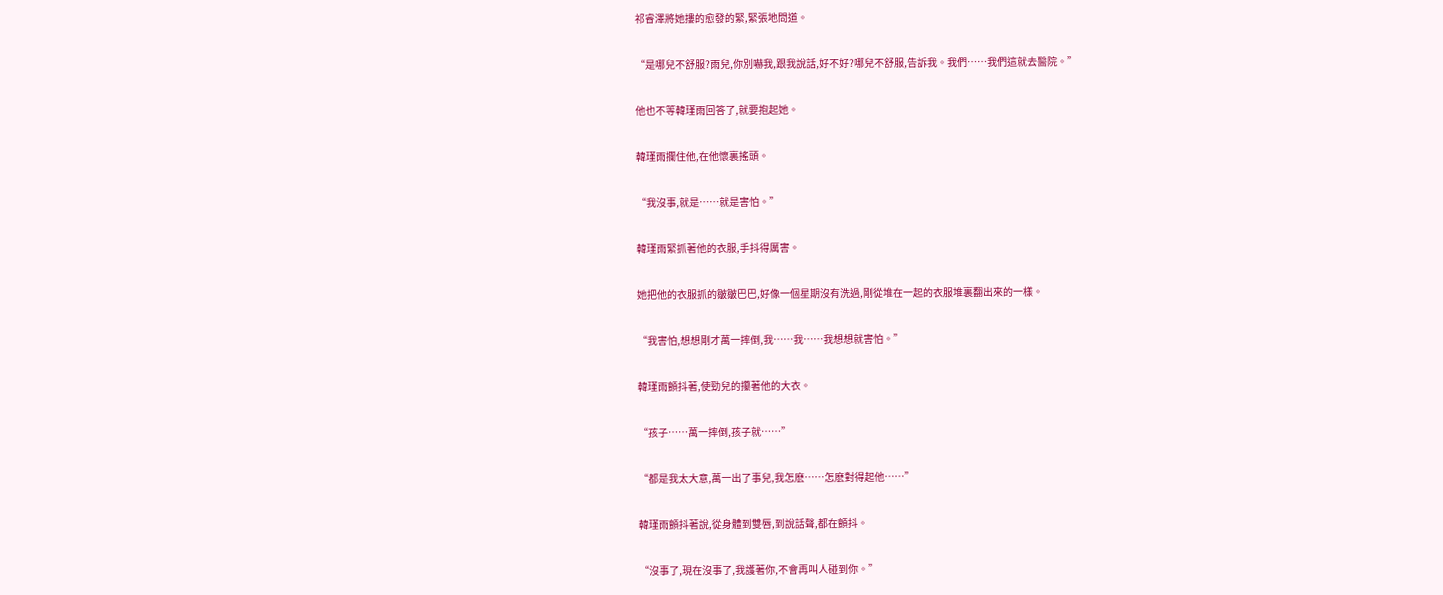祁睿澤將她摟的愈發的緊,緊張地問道。

“是哪兒不舒服?雨兒,你別嚇我,跟我說話,好不好?哪兒不舒服,告訴我。我們……我們這就去醫院。”

他也不等韓瑾雨回答了,就要抱起她。

韓瑾雨攔住他,在他懷裏搖頭。

“我沒事,就是……就是害怕。”

韓瑾雨緊抓著他的衣服,手抖得厲害。

她把他的衣服抓的皺皺巴巴,好像一個星期沒有洗過,剛從堆在一起的衣服堆裏翻出來的一樣。

“我害怕,想想剛才萬一摔倒,我……我……我想想就害怕。”

韓瑾雨顫抖著,使勁兒的攥著他的大衣。

“孩子……萬一摔倒,孩子就……”

“都是我太大意,萬一出了事兒,我怎麽……怎麽對得起他……”

韓瑾雨顫抖著說,從身體到雙唇,到說話聲,都在顫抖。

“沒事了,現在沒事了,我護著你,不會再叫人碰到你。”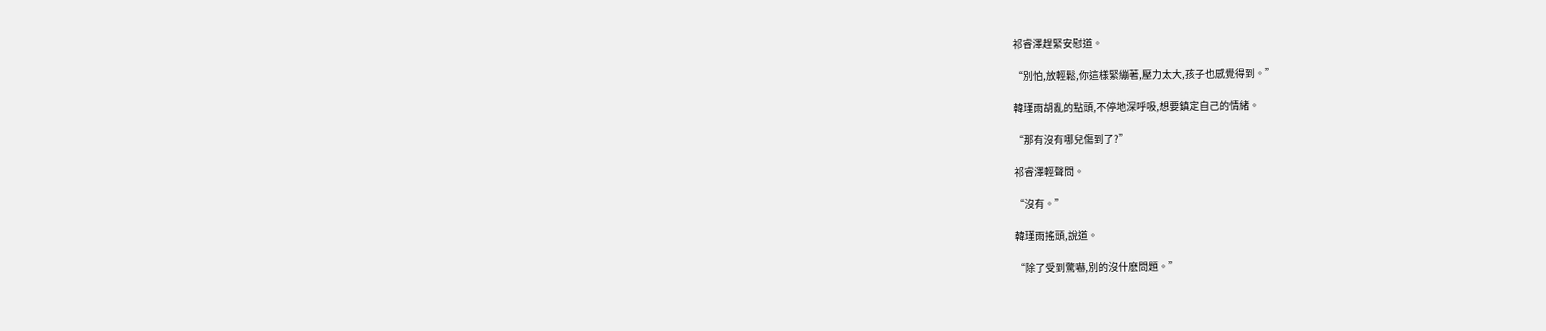祁睿澤趕緊安慰道。

“別怕,放輕鬆,你這樣緊繃著,壓力太大,孩子也感覺得到。”

韓瑾雨胡亂的點頭,不停地深呼吸,想要鎮定自己的情緒。

“那有沒有哪兒傷到了?”

祁睿澤輕聲問。

“沒有。”

韓瑾雨搖頭,說道。

“除了受到驚嚇,別的沒什麽問題。”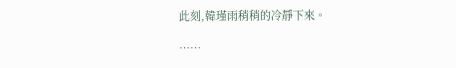此刻,韓瑾雨稍稍的冷靜下來。

……